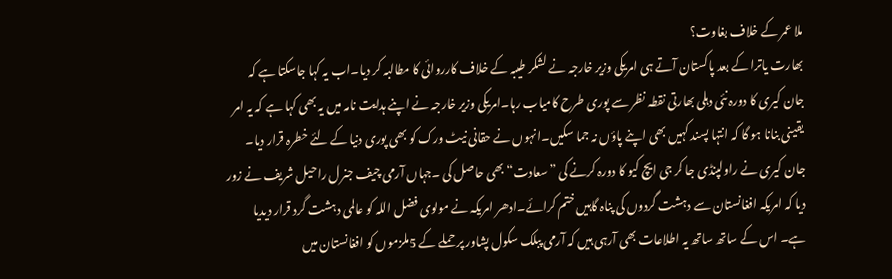ملا عمر کے خلاف بغاوت؟
بھارت یاترا کے بعد پاکستان آتے ہی امریکی وزیر خارجہ نے لشکر طیبہ کے خلاف کارروائی کا مطالبہ کر دیا۔اب یہ کہا جاسکتا ہے کہ جان کیری کا دورہ نئی دہلی بھارتی نقطہ نظر سے پوری طرح کامیاب رہا۔امریکی وزیر خارجہ نے اپنے ہدایت نامہ میں یہ بھی کہا ہے کہ یہ امر یقینی بنانا ہو گا کہ انتہا پسند کہیں بھی اپنے پاؤں نہ جما سکیں۔انہوں نے حقانی نیٹ ورک کو بھی پوری دنیا کے لئے خطرہ قرار دیا۔
جان کیری نے راولپنڈی جا کر جی ایچ کیو کا دورہ کرنے کی ”سعادت“بھی حاصل کی ۔جہاں آرمی چیف جنرل راحیل شریف نے زور دیا کہ امریکہ افغانستان سے دہشت گردوں کی پناہ گاہیں ختم کرائے۔ادھر امریکہ نے مولوی فضل اللہ کو عالمی دہشت گرد قرار دیدیا ہے۔ اس کے ساتھ ساتھ یہ اطلاعات بھی آرہی ہیں کہ آرمی پبلک سکول پشاور پر حملے کے 5ملزموں کو افغانستان میں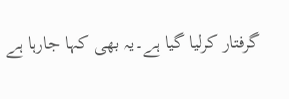گرفتار کرلیا گیا ہے۔یہ بھی کہا جارہا ہے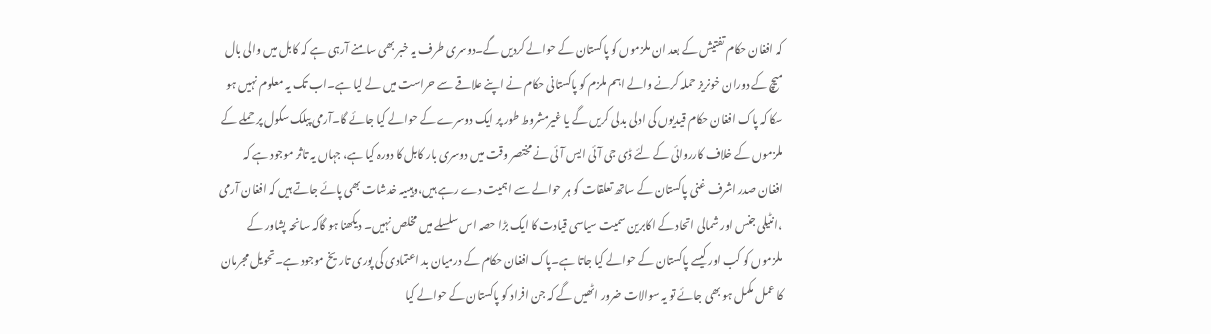کہ افغان حکام تفتیش کے بعد ان ملزموں کو پاکستان کے حوالے کردیں گے۔دوسری طرف یہ خبر بھی سامنے آرہی ہے کہ کابل میں والی بال میچ کے دوران خونریز حملہ کرنے والے اہم ملزم کو پاکستانی حکام نے اپنے علاقے سے حراست میں لے لیا ہے۔اب تک یہ معلوم نہیں ہو سکا کہ پاک افغان حکام قیدیوں کی ادلی بدلی کریں گے یا غیرمشروط طور پر ایک دوسرے کے حوالے کیا جائے گا۔آرمی پبلک سکول پر حملے کے ملزموں کے خلاف کارروائی کے لئے ڈی جی آئی ایس آئی نے مختصر وقت میں دوسری بار کابل کا دورہ کیا ہے، جہاں یہ تاثر موجود ہے کہ افغان صدر اشرف غنی پاکستان کے ساتھ تعلقات کو ہر حوالے سے اہمیت دے رہے ہیں،وہیںیہ خدشات بھی پائے جاتے ہیں کہ افغان آرمی ،انٹیلی جنس اور شمالی اتحاد کے اکابرین سمیت سیاسی قیادت کا ایک بڑا حصہ اس سلسلے میں مخلص نہیں۔ دیکھنا ہو گاکہ سانحہ پشاور کے ملزموں کو کب اور کیسے پاکستان کے حوالے کیا جاتا ہے۔پاک افغان حکام کے درمیان بد اعتمادی کی پوری تاریخ موجود ہے۔تحویل مجرمان کا عمل مکمل ہو بھی جائے تو یہ سوالات ضرور اٹھیں گے کہ جن افراد کو پاکستان کے حوالے کیا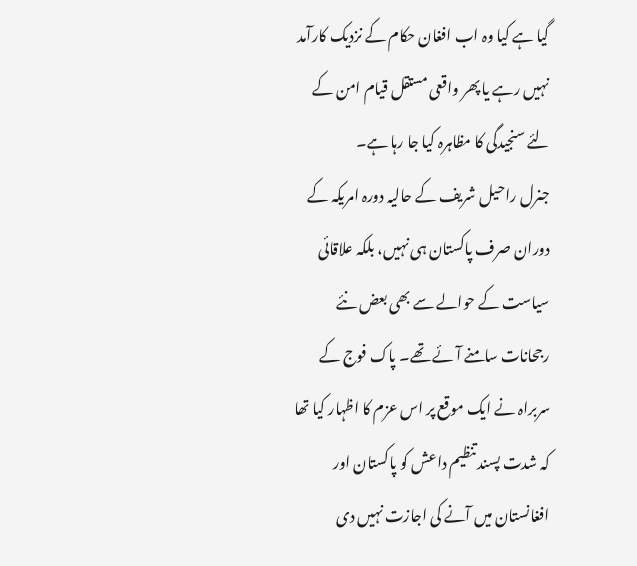گیا ہے کیا وہ اب افغان حکام کے نزدیک کارآمد نہیں رہے یا پھر واقعی مستقل قیام امن کے لئے سنجیدگی کا مظاہرہ کیا جا رہا ہے۔
جنرل راحیل شریف کے حالیہ دورہ امریکہ کے دوران صرف پاکستان ہی نہیں، بلکہ علاقائی سیاست کے حوالے سے بھی بعض نئے رجحانات سامنے آئے تھے۔ پاک فوج کے سربراہ نے ایک موقع پر اس عزم کا اظہار کیا تھا کہ شدت پسند تنظیم داعش کو پاکستان اور افغانستان میں آنے کی اجازت نہیں دی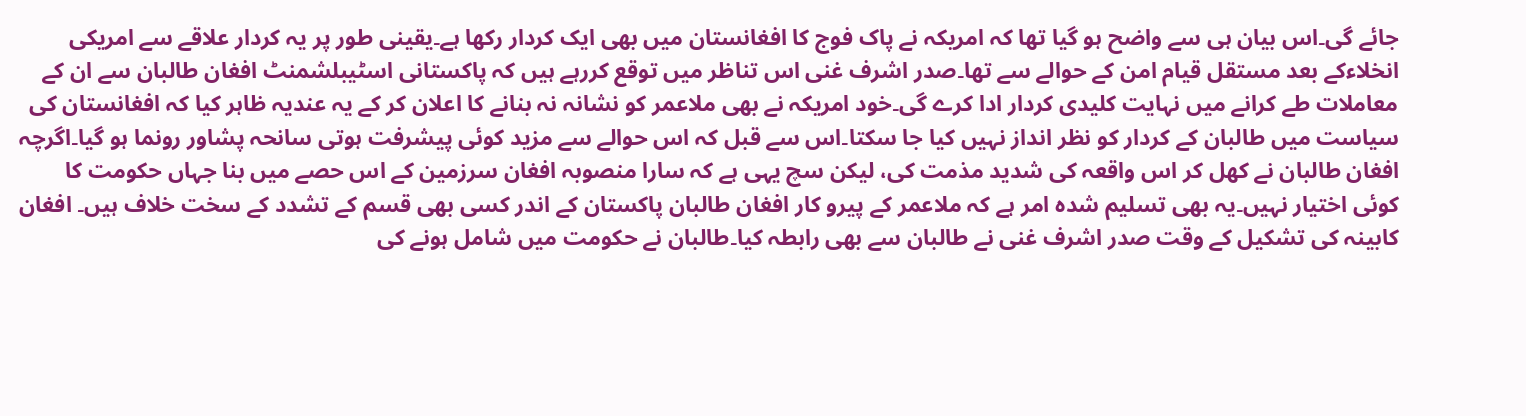جائے گی۔اس بیان ہی سے واضح ہو گیا تھا کہ امریکہ نے پاک فوج کا افغانستان میں بھی ایک کردار رکھا ہے۔یقینی طور پر یہ کردار علاقے سے امریکی انخلاءکے بعد مستقل قیام امن کے حوالے سے تھا۔صدر اشرف غنی اس تناظر میں توقع کررہے ہیں کہ پاکستانی اسٹیبلشمنٹ افغان طالبان سے ان کے معاملات طے کرانے میں نہایت کلیدی کردار ادا کرے گی۔خود امریکہ نے بھی ملاعمر کو نشانہ نہ بنانے کا اعلان کر کے یہ عندیہ ظاہر کیا کہ افغانستان کی سیاست میں طالبان کے کردار کو نظر انداز نہیں کیا جا سکتا۔اس سے قبل کہ اس حوالے سے مزید کوئی پیشرفت ہوتی سانحہ پشاور رونما ہو گیا۔اگرچہ افغان طالبان نے کھل کر اس واقعہ کی شدید مذمت کی، لیکن سچ یہی ہے کہ سارا منصوبہ افغان سرزمین کے اس حصے میں بنا جہاں حکومت کا کوئی اختیار نہیں۔یہ بھی تسلیم شدہ امر ہے کہ ملاعمر کے پیرو کار افغان طالبان پاکستان کے اندر کسی بھی قسم کے تشدد کے سخت خلاف ہیں۔ افغان کابینہ کی تشکیل کے وقت صدر اشرف غنی نے طالبان سے بھی رابطہ کیا۔طالبان نے حکومت میں شامل ہونے کی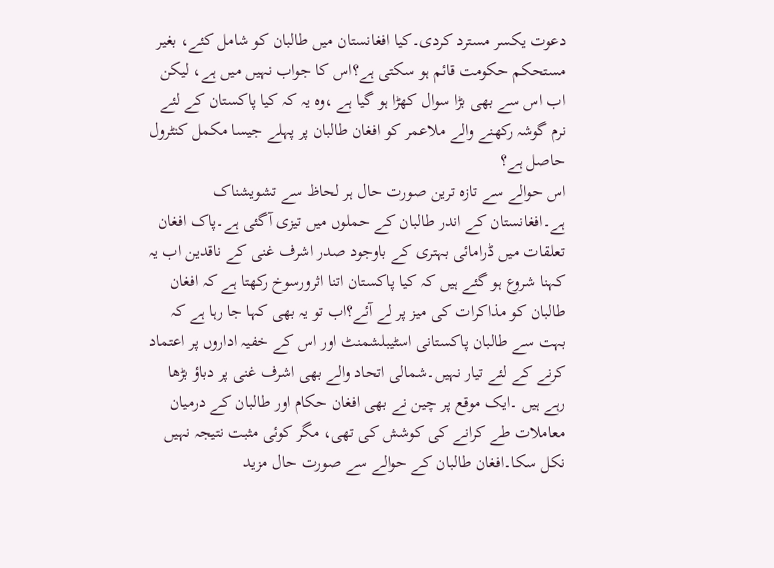دعوت یکسر مسترد کردی۔کیا افغانستان میں طالبان کو شامل کئے، بغیر مستحکم حکومت قائم ہو سکتی ہے؟اس کا جواب نہیں میں ہے، لیکن اب اس سے بھی بڑا سوال کھڑا ہو گیا ہے ،وہ یہ کہ کیا پاکستان کے لئے نرم گوشہ رکھنے والے ملاعمر کو افغان طالبان پر پہلے جیسا مکمل کنٹرول حاصل ہے؟
اس حوالے سے تازہ ترین صورت حال ہر لحاظ سے تشویشناک ہے۔افغانستان کے اندر طالبان کے حملوں میں تیزی آگئی ہے۔پاک افغان تعلقات میں ڈرامائی بہتری کے باوجود صدر اشرف غنی کے ناقدین اب یہ کہنا شروع ہو گئے ہیں کہ کیا پاکستان اتنا اثرورسوخ رکھتا ہے کہ افغان طالبان کو مذاکرات کی میز پر لے آئے؟اب تو یہ بھی کہا جا رہا ہے کہ بہت سے طالبان پاکستانی اسٹیبلشمنٹ اور اس کے خفیہ اداروں پر اعتماد کرنے کے لئے تیار نہیں۔شمالی اتحاد والے بھی اشرف غنی پر دباؤ بڑھا رہے ہیں ۔ایک موقع پر چین نے بھی افغان حکام اور طالبان کے درمیان معاملات طے کرانے کی کوشش کی تھی، مگر کوئی مثبت نتیجہ نہیں نکل سکا۔افغان طالبان کے حوالے سے صورت حال مزید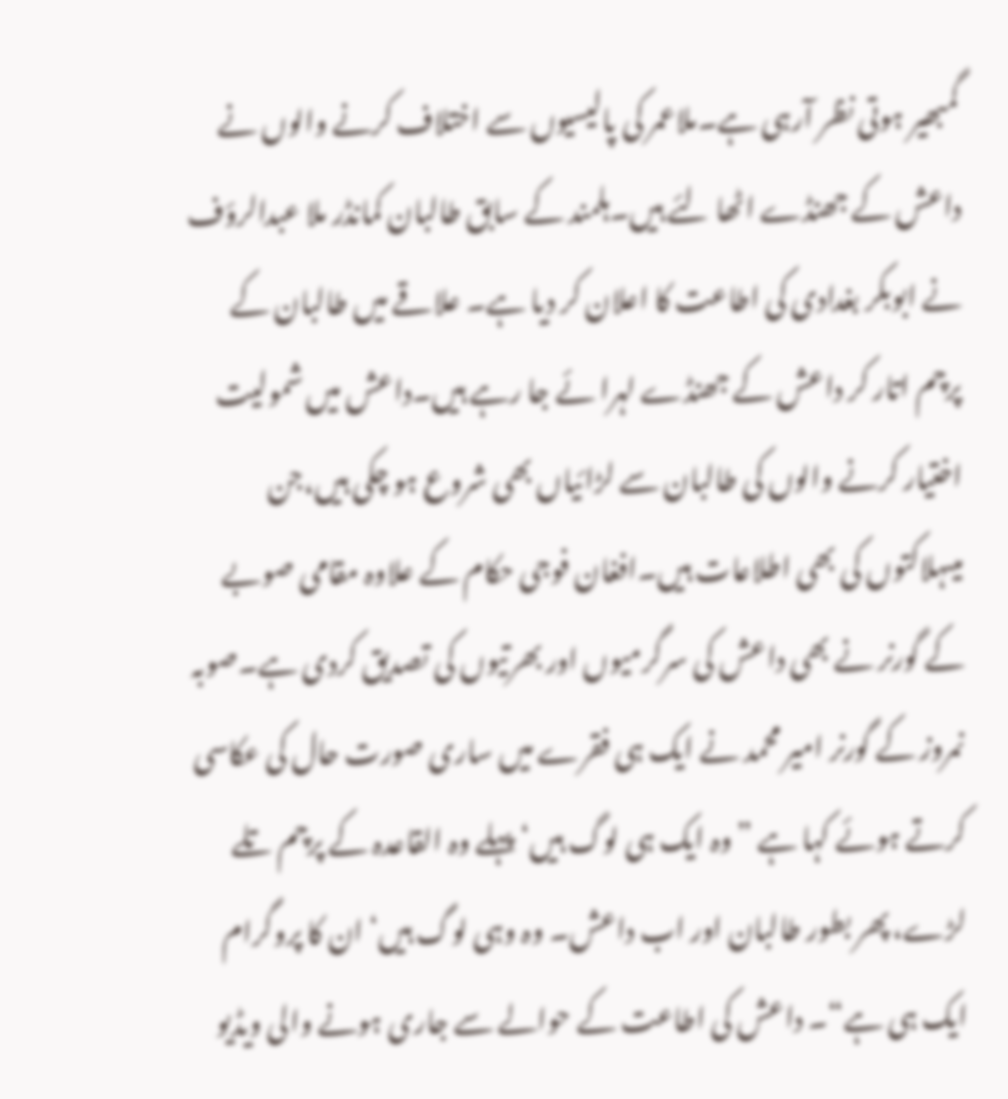گمبھیر ہوتی نظر آرہی ہے۔ملاعمر کی پالیسیوں سے اختلاف کرنے والوں نے داعش کے جھنڈے اٹھا لئے ہیں۔ہلمند کے سابق طالبان کمانڈر ملا عبدالرؤف نے ابوبکر بغدادی کی اطاعت کا اعلان کر دیا ہے۔ علاقے میں طالبان کے پرچم اتار کر داعش کے جھنڈے لہرا ئے جا رہے ہیں۔داعش میں شمولیت اختیار کرنے والوں کی طالبان سے لڑائیاں بھی شروع ہو چکی ہیں،جن میںہلاکتوں کی بھی اطلاعات ہیں۔افغان فوجی حکام کے علاوہ مقامی صوبے کے گورنر نے بھی داعش کی سرگرمیوں اور بھرتیوں کی تصدیق کردی ہے۔صوبہ نمروز کے گورنر امیر محمد نے ایک ہی فقرے میں ساری صورت حال کی عکاسی کرتے ہوئے کہا ہے ”وہ ایک ہی لوگ ہیں‘ پہلے وہ القاعدہ کے پرچم تلے لڑے، پھر بطور طالبان اور اب داعش۔ وہ وہی لوگ ہیں‘ ان کا پروگرام ایک ہی ہے“۔ داعش کی اطاعت کے حوالے سے جاری ہونے والی ویڈیو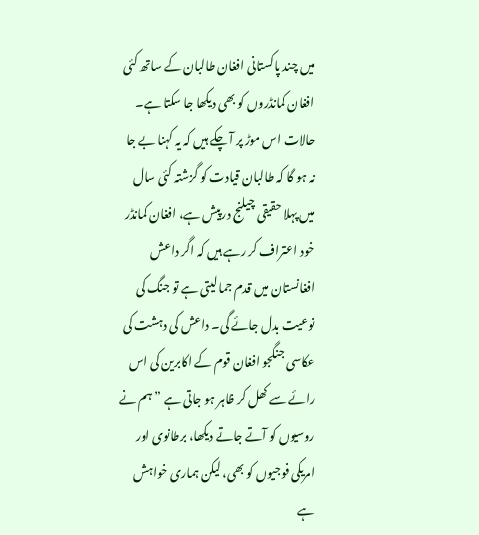میں چند پاکستانی افغان طالبان کے ساتھ کئی افغان کمانڈروں کو بھی دیکھا جا سکتا ہے۔ حالات اس موڑ پر آ چکے ہیں کہ یہ کہنا بے جا نہ ہو گا کہ طالبان قیادت کو گزشتہ کئی سال میں پہلا حقیقی چیلنج درپیش ہے، افغان کمانڈر خود اعتراف کر رہے ہیں کہ اگر داعش افغانستان میں قدم جما لیتی ہے تو جنگ کی نوعیت بدل جائے گی۔ داعش کی دہشت کی عکاسی جنگجو افغان قوم کے اکابرین کی اس رائے سے کھل کر ظاہر ہو جاتی ہے ”ہم نے روسیوں کو آتے جاتے دیکھا، برطانوی اور امریکی فوجیوں کو بھی، لیکن ہماری خواہش ہے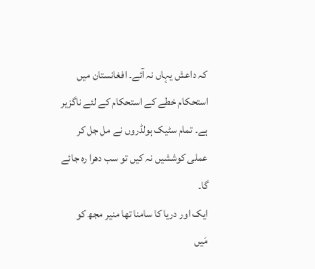کہ داعش یہاں نہ آئے۔ افغانستان میں استحکام خطے کے استحکام کے لئے ناگزیر ہے۔ تمام سٹیک ہولڈروں نے مل جل کر عملی کوششیں نہ کیں تو سب دھرا رہ جائے گا۔
ایک اور دریا کا سامنا تھا منیر مجھ کو
مَیں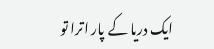ایک دریا کے پار اترا تو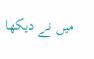میں نے دیکھا